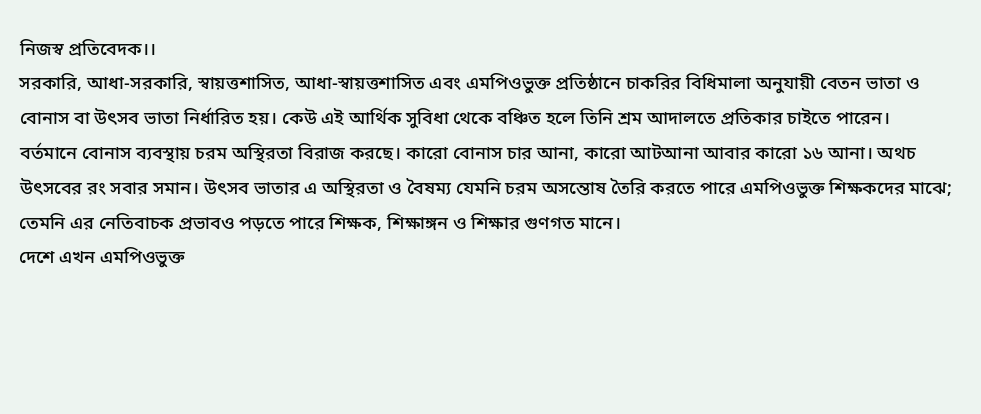নিজস্ব প্রতিবেদক।।
সরকারি, আধা-সরকারি, স্বায়ত্তশাসিত, আধা-স্বায়ত্তশাসিত এবং এমপিওভুক্ত প্রতিষ্ঠানে চাকরির বিধিমালা অনুযায়ী বেতন ভাতা ও বোনাস বা উৎসব ভাতা নির্ধারিত হয়। কেউ এই আর্থিক সুবিধা থেকে বঞ্চিত হলে তিনি শ্রম আদালতে প্রতিকার চাইতে পারেন।
বর্তমানে বোনাস ব্যবস্থায় চরম অস্থিরতা বিরাজ করছে। কারো বোনাস চার আনা, কারো আটআনা আবার কারো ১৬ আনা। অথচ উৎসবের রং সবার সমান। উৎসব ভাতার এ অস্থিরতা ও বৈষম্য যেমনি চরম অসন্তোষ তৈরি করতে পারে এমপিওভুক্ত শিক্ষকদের মাঝে; তেমনি এর নেতিবাচক প্রভাবও পড়তে পারে শিক্ষক, শিক্ষাঙ্গন ও শিক্ষার গুণগত মানে।
দেশে এখন এমপিওভুক্ত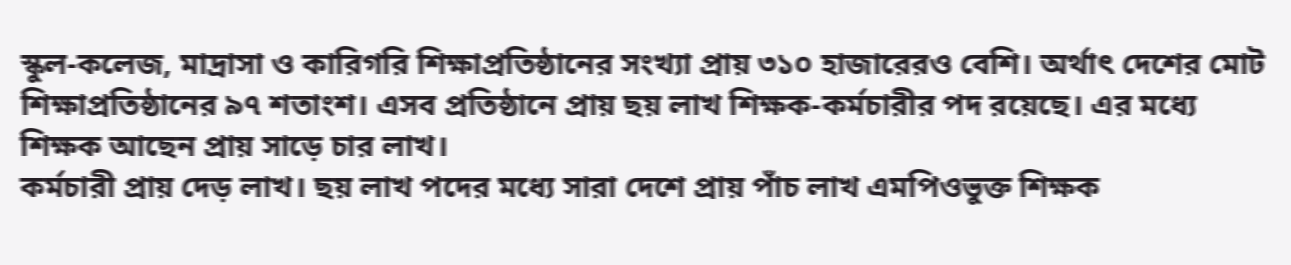স্কুল-কলেজ, মাদ্রাসা ও কারিগরি শিক্ষাপ্রতিষ্ঠানের সংখ্যা প্রায় ৩১০ হাজারেরও বেশি। অর্থাৎ দেশের মোট শিক্ষাপ্রতিষ্ঠানের ৯৭ শতাংশ। এসব প্রতিষ্ঠানে প্রায় ছয় লাখ শিক্ষক-কর্মচারীর পদ রয়েছে। এর মধ্যে শিক্ষক আছেন প্রায় সাড়ে চার লাখ।
কর্মচারী প্রায় দেড় লাখ। ছয় লাখ পদের মধ্যে সারা দেশে প্রায় পাঁচ লাখ এমপিওভুক্ত শিক্ষক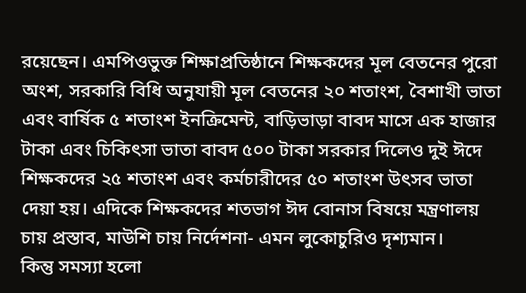রয়েছেন। এমপিওভুক্ত শিক্ষাপ্রতিষ্ঠানে শিক্ষকদের মূল বেতনের পুরো অংশ, সরকারি বিধি অনুযায়ী মূল বেতনের ২০ শতাংশ, বৈশাখী ভাতা এবং বার্ষিক ৫ শতাংশ ইনক্রিমেন্ট, বাড়িভাড়া বাবদ মাসে এক হাজার টাকা এবং চিকিৎসা ভাতা বাবদ ৫০০ টাকা সরকার দিলেও দুই ঈদে শিক্ষকদের ২৫ শতাংশ এবং কর্মচারীদের ৫০ শতাংশ উৎসব ভাতা দেয়া হয়। এদিকে শিক্ষকদের শতভাগ ঈদ বোনাস বিষয়ে মন্ত্রণালয় চায় প্রস্তাব, মাউশি চায় নির্দেশনা- এমন লুকোচুরিও দৃশ্যমান।
কিন্তু সমস্যা হলো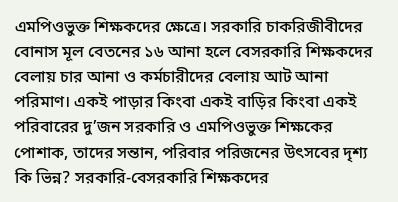এমপিওভুক্ত শিক্ষকদের ক্ষেত্রে। সরকারি চাকরিজীবীদের বোনাস মূল বেতনের ১৬ আনা হলে বেসরকারি শিক্ষকদের বেলায় চার আনা ও কর্মচারীদের বেলায় আট আনা পরিমাণ। একই পাড়ার কিংবা একই বাড়ির কিংবা একই পরিবারের দু’জন সরকারি ও এমপিওভুক্ত শিক্ষকের পোশাক, তাদের সন্তান, পরিবার পরিজনের উৎসবের দৃশ্য কি ভিন্ন? সরকারি-বেসরকারি শিক্ষকদের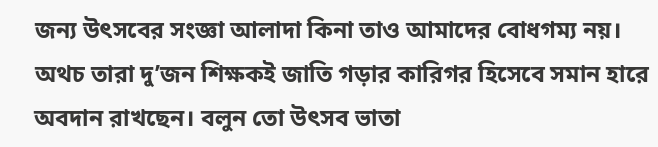জন্য উৎসবের সংজ্ঞা আলাদা কিনা তাও আমাদের বোধগম্য নয়।
অথচ তারা দু’জন শিক্ষকই জাতি গড়ার কারিগর হিসেবে সমান হারে অবদান রাখছেন। বলুন তো উৎসব ভাতা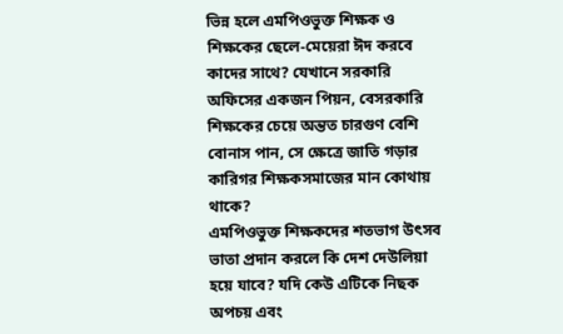ভিন্ন হলে এমপিওভুক্ত শিক্ষক ও শিক্ষকের ছেলে-মেয়েরা ঈদ করবে কাদের সাথে? যেখানে সরকারি অফিসের একজন পিয়ন, বেসরকারি শিক্ষকের চেয়ে অন্তত চারগুণ বেশি বোনাস পান, সে ক্ষেত্রে জাতি গড়ার কারিগর শিক্ষকসমাজের মান কোথায় থাকে?
এমপিওভুক্ত শিক্ষকদের শতভাগ উৎসব ভাতা প্রদান করলে কি দেশ দেউলিয়া হয়ে যাবে? যদি কেউ এটিকে নিছক অপচয় এবং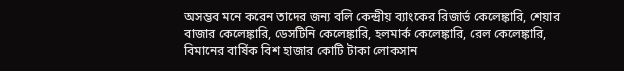অসম্ভব মনে করেন তাদের জন্য বলি কেন্দ্রীয় ব্যাংকের রিজার্ভ কেলেঙ্কারি, শেয়ার বাজার কেলেঙ্কারি, ডেসটিনি কেলেঙ্কারি, হলমার্ক কেলেঙ্কারি, রেল কেলেঙ্কারি, বিমানের বার্ষিক বিশ হাজার কোটি টাকা লোকসান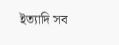ইত্যাদি সব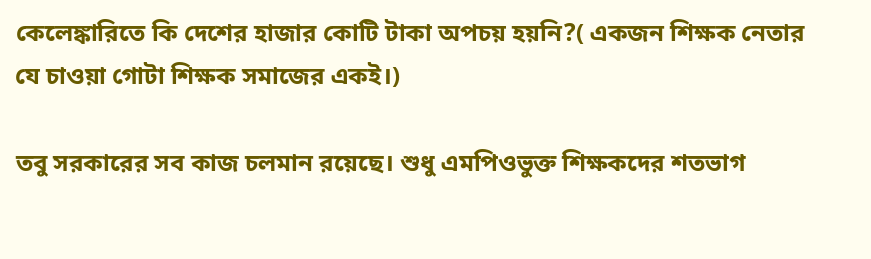কেলেঙ্কারিতে কি দেশের হাজার কোটি টাকা অপচয় হয়নি?( একজন শিক্ষক নেতার যে চাওয়া গোটা শিক্ষক সমাজের একই।)

তবু সরকারের সব কাজ চলমান রয়েছে। শুধু এমপিওভুক্ত শিক্ষকদের শতভাগ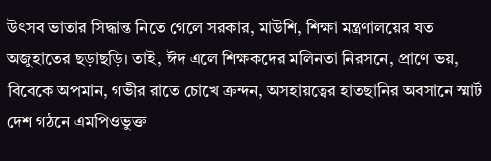উৎসব ভাতার সিদ্ধান্ত নিতে গেলে সরকার, মাউশি, শিক্ষা মন্ত্রণালয়ের যত অজুহাতের ছড়াছড়ি। তাই, ঈদ এলে শিক্ষকদের মলিনতা নিরসনে, প্রাণে ভয়, বিবেকে অপমান, গভীর রাতে চোখে ক্রন্দন, অসহায়ত্বের হাতছানির অবসানে স্মার্ট দেশ গঠনে এমপিওভুক্ত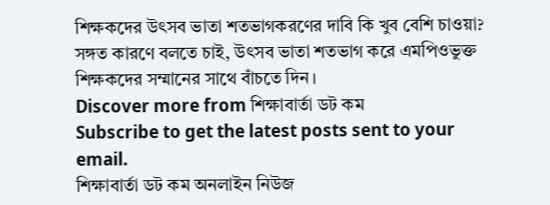শিক্ষকদের উৎসব ভাতা শতভাগকরণের দাবি কি খুব বেশি চাওয়া? সঙ্গত কারণে বলতে চাই, উৎসব ভাতা শতভাগ করে এমপিওভুক্ত শিক্ষকদের সম্মানের সাথে বাঁচতে দিন।
Discover more from শিক্ষাবার্তা ডট কম
Subscribe to get the latest posts sent to your email.
শিক্ষাবার্তা ডট কম অনলাইন নিউজ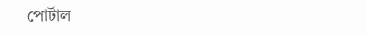পোর্টাল